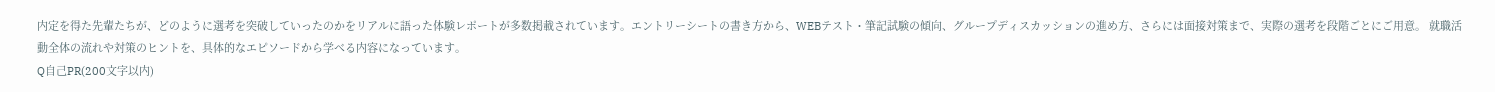内定を得た先輩たちが、どのように選考を突破していったのかをリアルに語った体験レポートが多数掲載されています。エントリーシートの書き方から、WEBテスト・筆記試験の傾向、グループディスカッションの進め方、さらには面接対策まで、実際の選考を段階ごとにご用意。 就職活動全体の流れや対策のヒントを、具体的なエピソードから学べる内容になっています。
Q自己PR(200文字以内)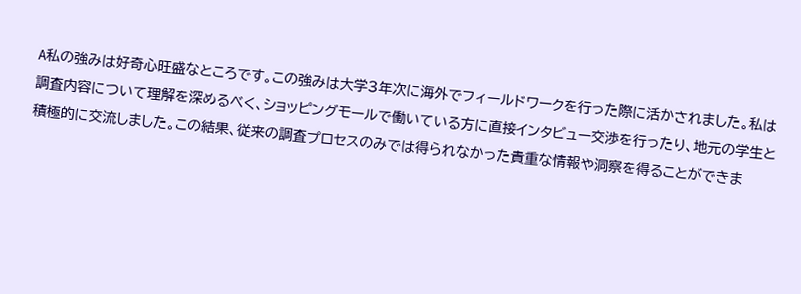A私の強みは好奇心旺盛なところです。この強みは大学3年次に海外でフィールドワークを行った際に活かされました。私は調査内容について理解を深めるべく、ショッピングモールで働いている方に直接インタビュー交渉を行ったり、地元の学生と積極的に交流しました。この結果、従来の調査プロセスのみでは得られなかった貴重な情報や洞察を得ることができま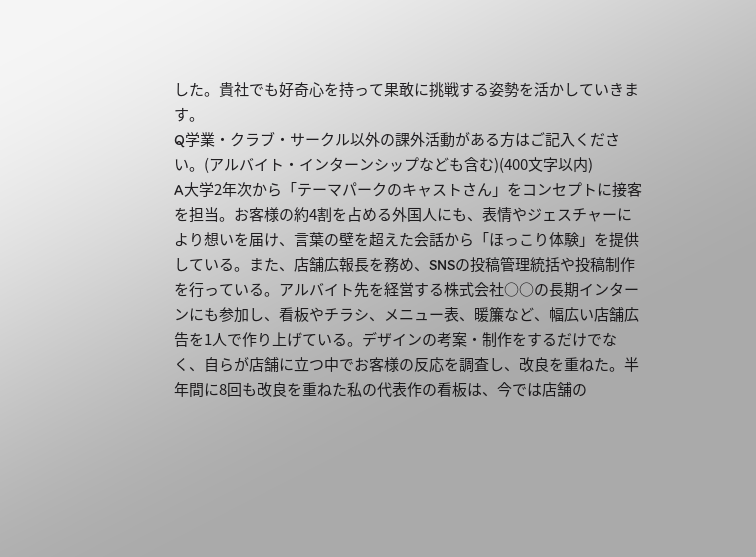した。貴社でも好奇心を持って果敢に挑戦する姿勢を活かしていきます。
Q学業・クラブ・サークル以外の課外活動がある方はご記入ください。(アルバイト・インターンシップなども含む)(400文字以内)
A大学2年次から「テーマパークのキャストさん」をコンセプトに接客を担当。お客様の約4割を占める外国人にも、表情やジェスチャーにより想いを届け、言葉の壁を超えた会話から「ほっこり体験」を提供している。また、店舗広報長を務め、SNSの投稿管理統括や投稿制作を行っている。アルバイト先を経営する株式会社○○の長期インターンにも参加し、看板やチラシ、メニュー表、暖簾など、幅広い店舗広告を1人で作り上げている。デザインの考案・制作をするだけでなく、自らが店舗に立つ中でお客様の反応を調査し、改良を重ねた。半年間に8回も改良を重ねた私の代表作の看板は、今では店舗の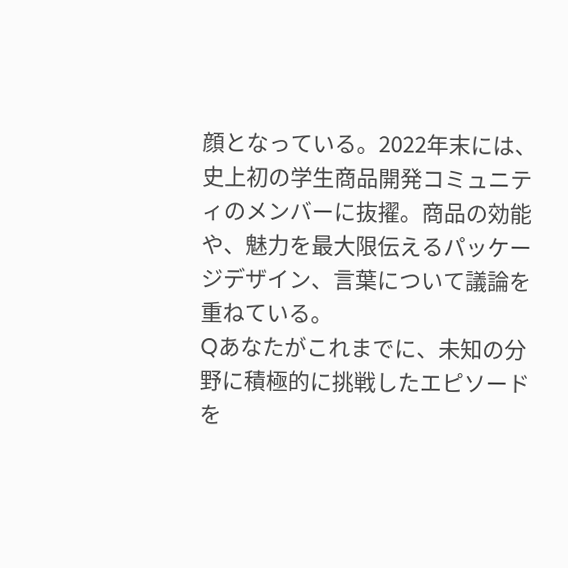顔となっている。2022年末には、史上初の学生商品開発コミュニティのメンバーに抜擢。商品の効能や、魅力を最大限伝えるパッケージデザイン、言葉について議論を重ねている。
Qあなたがこれまでに、未知の分野に積極的に挑戦したエピソードを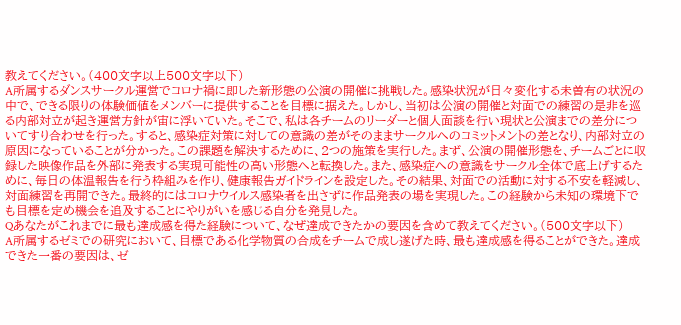教えてください。(400文字以上500文字以下)
A所属するダンスサークル運営でコロナ禍に即した新形態の公演の開催に挑戦した。感染状況が日々変化する未曽有の状況の中で、できる限りの体験価値をメンバーに提供することを目標に据えた。しかし、当初は公演の開催と対面での練習の是非を巡る内部対立が起き運営方針が宙に浮いていた。そこで、私は各チームのリーダーと個人面談を行い現状と公演までの差分についてすり合わせを行った。すると、感染症対策に対しての意識の差がそのままサークルへのコミットメントの差となり、内部対立の原因になっていることが分かった。この課題を解決するために、2つの施策を実行した。まず、公演の開催形態を、チームごとに収録した映像作品を外部に発表する実現可能性の高い形態へと転換した。また、感染症への意識をサークル全体で底上げするために、毎日の体温報告を行う枠組みを作り、健康報告ガイドラインを設定した。その結果、対面での活動に対する不安を軽減し、対面練習を再開できた。最終的にはコロナウイルス感染者を出さずに作品発表の場を実現した。この経験から未知の環境下でも目標を定め機会を追及することにやりがいを感じる自分を発見した。
Qあなたがこれまでに最も達成感を得た経験について、なぜ達成できたかの要因を含めて教えてください。(500文字以下)
A所属するゼミでの研究において、目標である化学物質の合成をチームで成し遂げた時、最も達成感を得ることができた。達成できた一番の要因は、ゼ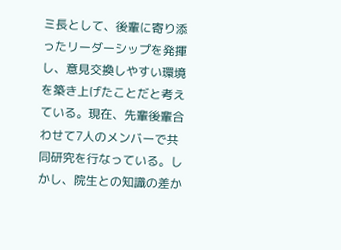ミ長として、後輩に寄り添ったリーダーシップを発揮し、意見交換しやすい環境を築き上げたことだと考えている。現在、先輩後輩合わせて7人のメンバーで共同研究を行なっている。しかし、院生との知識の差か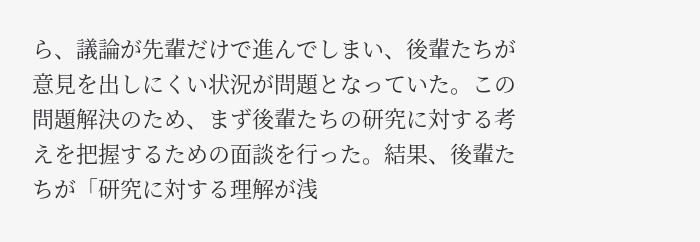ら、議論が先輩だけで進んでしまい、後輩たちが意見を出しにくい状況が問題となっていた。この問題解決のため、まず後輩たちの研究に対する考えを把握するための面談を行った。結果、後輩たちが「研究に対する理解が浅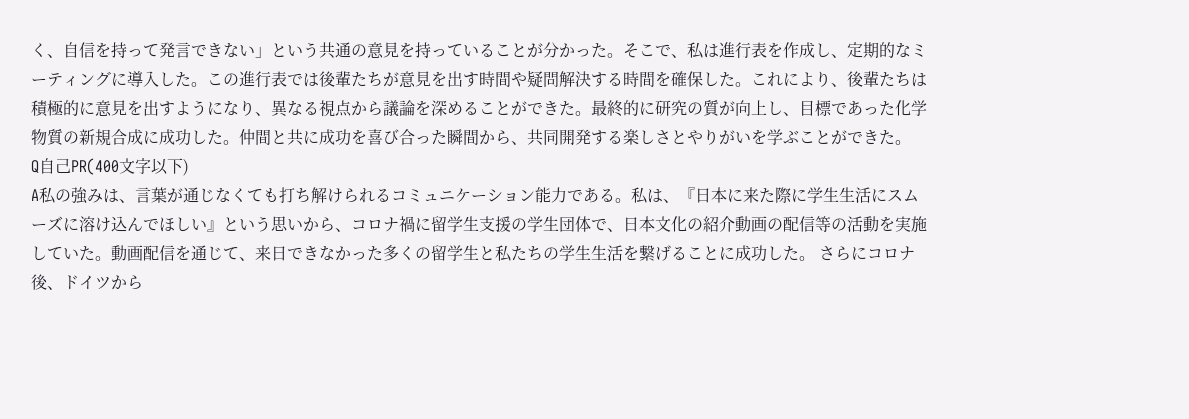く、自信を持って発言できない」という共通の意見を持っていることが分かった。そこで、私は進行表を作成し、定期的なミーティングに導入した。この進行表では後輩たちが意見を出す時間や疑問解決する時間を確保した。これにより、後輩たちは積極的に意見を出すようになり、異なる視点から議論を深めることができた。最終的に研究の質が向上し、目標であった化学物質の新規合成に成功した。仲間と共に成功を喜び合った瞬間から、共同開発する楽しさとやりがいを学ぶことができた。
Q自己PR(400文字以下)
A私の強みは、言葉が通じなくても打ち解けられるコミュニケーション能力である。私は、『日本に来た際に学生生活にスムーズに溶け込んでほしい』という思いから、コロナ禍に留学生支援の学生団体で、日本文化の紹介動画の配信等の活動を実施していた。動画配信を通じて、来日できなかった多くの留学生と私たちの学生生活を繋げることに成功した。 さらにコロナ後、ドイツから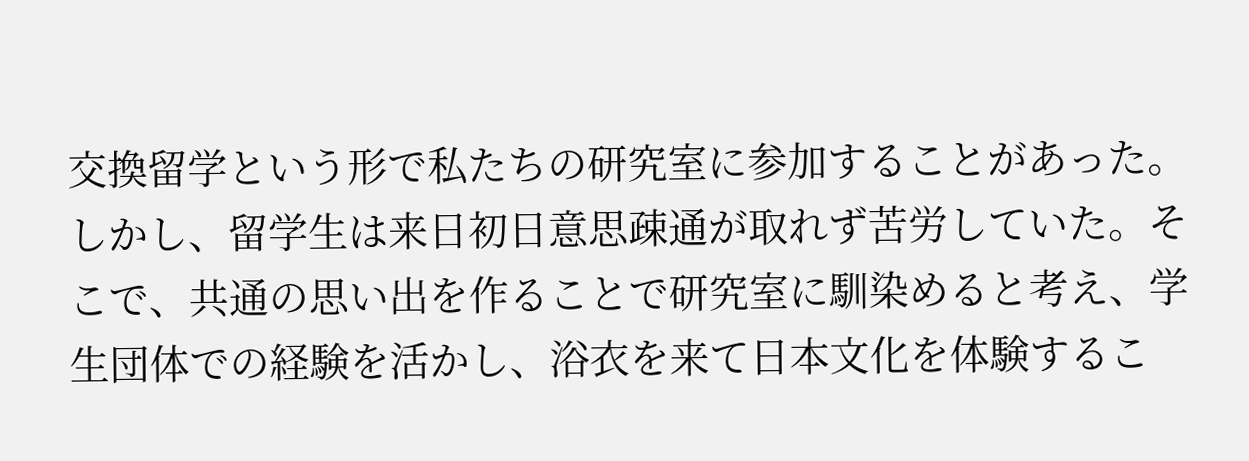交換留学という形で私たちの研究室に参加することがあった。しかし、留学生は来日初日意思疎通が取れず苦労していた。そこで、共通の思い出を作ることで研究室に馴染めると考え、学生団体での経験を活かし、浴衣を来て日本文化を体験するこ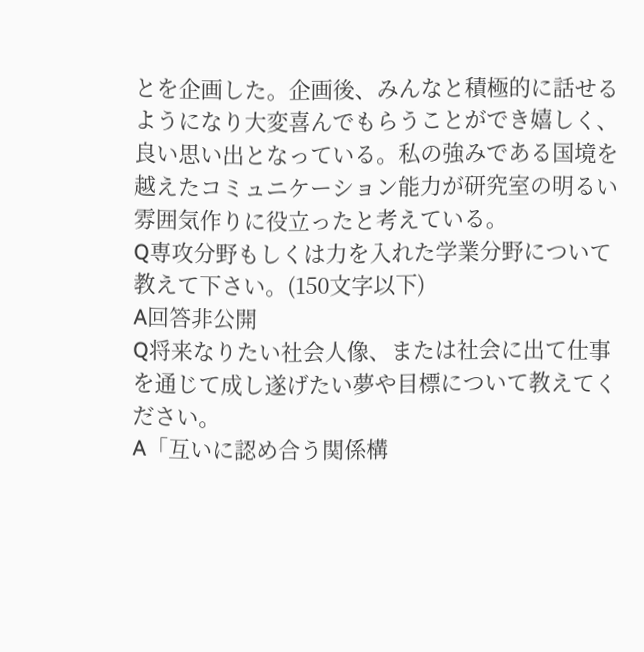とを企画した。企画後、みんなと積極的に話せるようになり大変喜んでもらうことができ嬉しく、良い思い出となっている。私の強みである国境を越えたコミュニケーション能力が研究室の明るい雰囲気作りに役立ったと考えている。
Q専攻分野もしくは力を入れた学業分野について教えて下さい。(150文字以下)
A回答非公開
Q将来なりたい社会人像、または社会に出て仕事を通じて成し遂げたい夢や目標について教えてください。
A「互いに認め合う関係構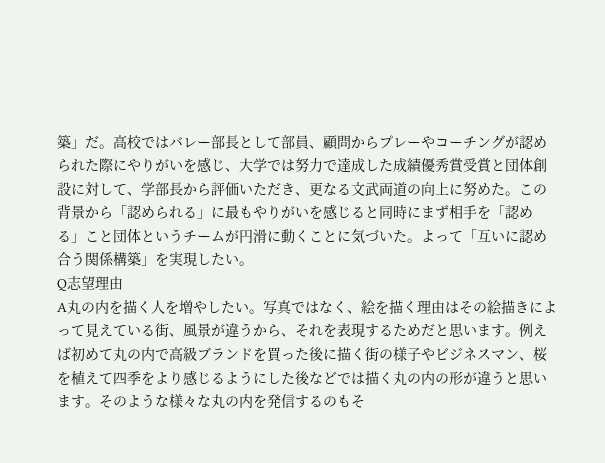築」だ。高校ではバレー部長として部員、顧問からプレーやコーチングが認められた際にやりがいを感じ、大学では努力で達成した成績優秀賞受賞と団体創設に対して、学部長から評価いただき、更なる文武両道の向上に努めた。この背景から「認められる」に最もやりがいを感じると同時にまず相手を「認める」こと団体というチームが円滑に動くことに気づいた。よって「互いに認め合う関係構築」を実現したい。
Q志望理由
A丸の内を描く人を増やしたい。写真ではなく、絵を描く理由はその絵描きによって見えている街、風景が違うから、それを表現するためだと思います。例えば初めて丸の内で高級ブランドを買った後に描く街の様子やビジネスマン、桜を植えて四季をより感じるようにした後などでは描く丸の内の形が違うと思います。そのような様々な丸の内を発信するのもそ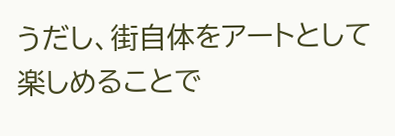うだし、街自体をアートとして楽しめることで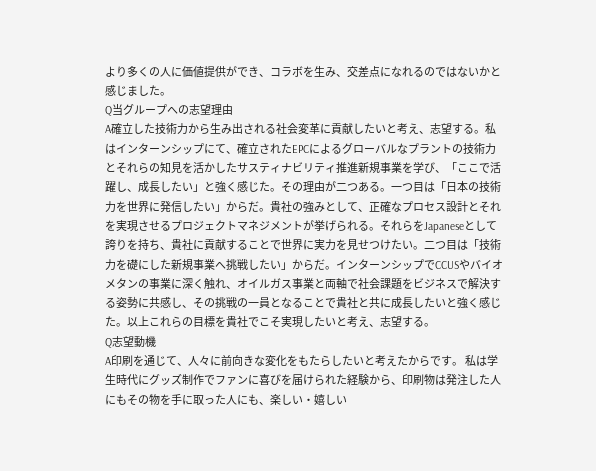より多くの人に価値提供ができ、コラボを生み、交差点になれるのではないかと感じました。
Q当グループへの志望理由
A確立した技術力から生み出される社会変革に貢献したいと考え、志望する。私はインターンシップにて、確立されたEPCによるグローバルなプラントの技術力とそれらの知見を活かしたサスティナビリティ推進新規事業を学び、「ここで活躍し、成長したい」と強く感じた。その理由が二つある。一つ目は「日本の技術力を世界に発信したい」からだ。貴社の強みとして、正確なプロセス設計とそれを実現させるプロジェクトマネジメントが挙げられる。それらをJapaneseとして誇りを持ち、貴社に貢献することで世界に実力を見せつけたい。二つ目は「技術力を礎にした新規事業へ挑戦したい」からだ。インターンシップでCCUSやバイオメタンの事業に深く触れ、オイルガス事業と両軸で社会課題をビジネスで解決する姿勢に共感し、その挑戦の一員となることで貴社と共に成長したいと強く感じた。以上これらの目標を貴社でこそ実現したいと考え、志望する。
Q志望動機
A印刷を通じて、人々に前向きな変化をもたらしたいと考えたからです。 私は学生時代にグッズ制作でファンに喜びを届けられた経験から、印刷物は発注した人にもその物を手に取った人にも、楽しい・嬉しい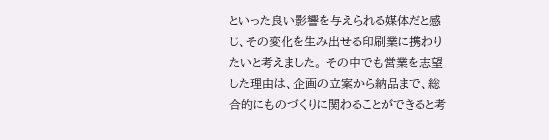といった良い影響を与えられる媒体だと感じ、その変化を生み出せる印刷業に携わりたいと考えました。 その中でも営業を志望した理由は、企画の立案から納品まで、総合的にものづくりに関わることができると考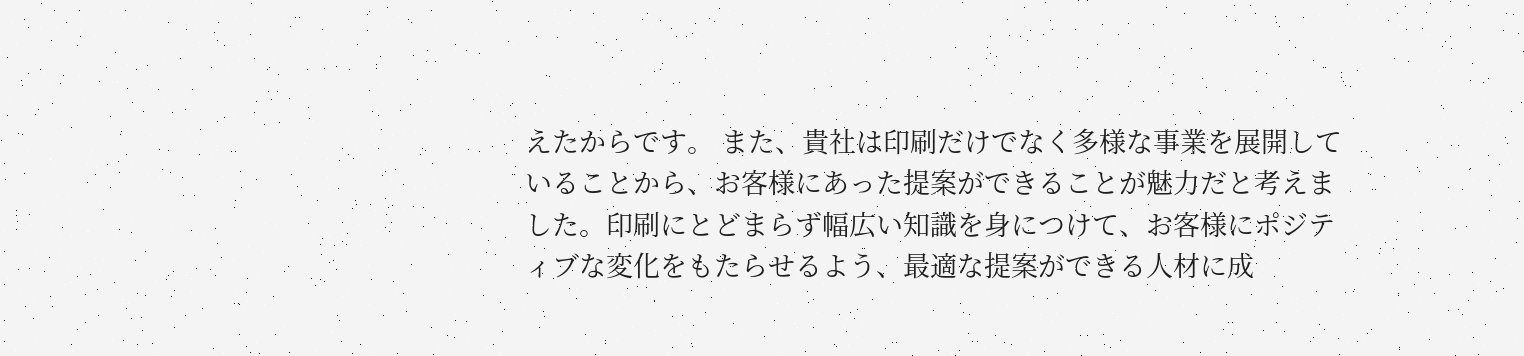えたからです。 また、貴社は印刷だけでなく多様な事業を展開していることから、お客様にあった提案ができることが魅力だと考えました。印刷にとどまらず幅広い知識を身につけて、お客様にポジティブな変化をもたらせるよう、最適な提案ができる人材に成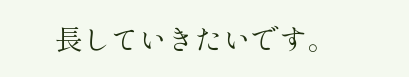長していきたいです。